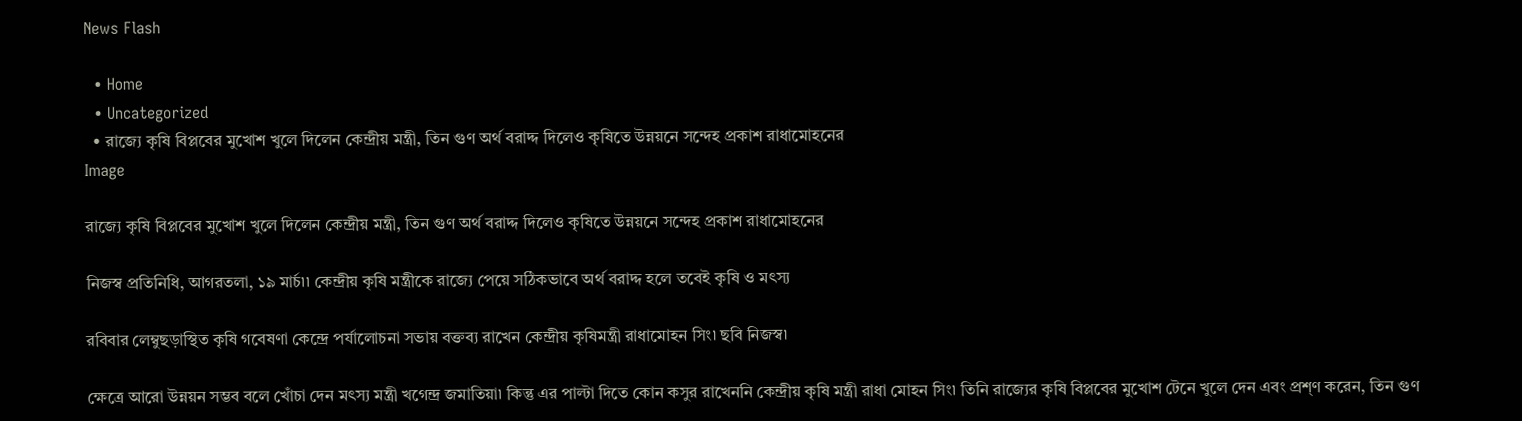News Flash

  • Home
  • Uncategorized
  • রাজ্যে কৃষি বিপ্লবের মুখোশ খুলে দিলেন কেন্দ্রীয় মন্ত্রী, তিন গুণ অর্থ বরাদ্দ দিলেও কৃষিতে উন্নয়নে সন্দেহ প্রকাশ রাধামোহনের
Image

রাজ্যে কৃষি বিপ্লবের মুখোশ খুলে দিলেন কেন্দ্রীয় মন্ত্রী, তিন গুণ অর্থ বরাদ্দ দিলেও কৃষিতে উন্নয়নে সন্দেহ প্রকাশ রাধামোহনের

নিজস্ব প্রতিনিধি, আগরতলা, ১৯ মার্চ৷৷ কেন্দ্রীয় কৃষি মন্ত্রীকে রাজ্যে পেয়ে সঠিকভাবে অর্থ বরাদ্দ হলে তবেই কৃষি ও মৎস্য

রবিবার লেম্বুছড়াস্থিত কৃষি গবেষণা কেন্দ্রে পর্যালোচনা সভায় বক্তব্য রাখেন কেন্দ্রীয় কৃষিমন্ত্রী রাধামোহন সিং৷ ছবি নিজস্ব৷

ক্ষেত্রে আরো উন্নয়ন সম্ভব বলে খোঁচা দেন মৎস্য মন্ত্রী খগেন্দ্র জমাতিয়া৷ কিন্তু এর পাল্টা দিতে কোন কসুর রাখেননি কেন্দ্রীয় কৃষি মন্ত্রী রাধা মোহন সিং৷ তিনি রাজ্যের কৃষি বিপ্লবের মুখোশ টেনে খুলে দেন এবং প্রশ্ণ করেন, তিন গুণ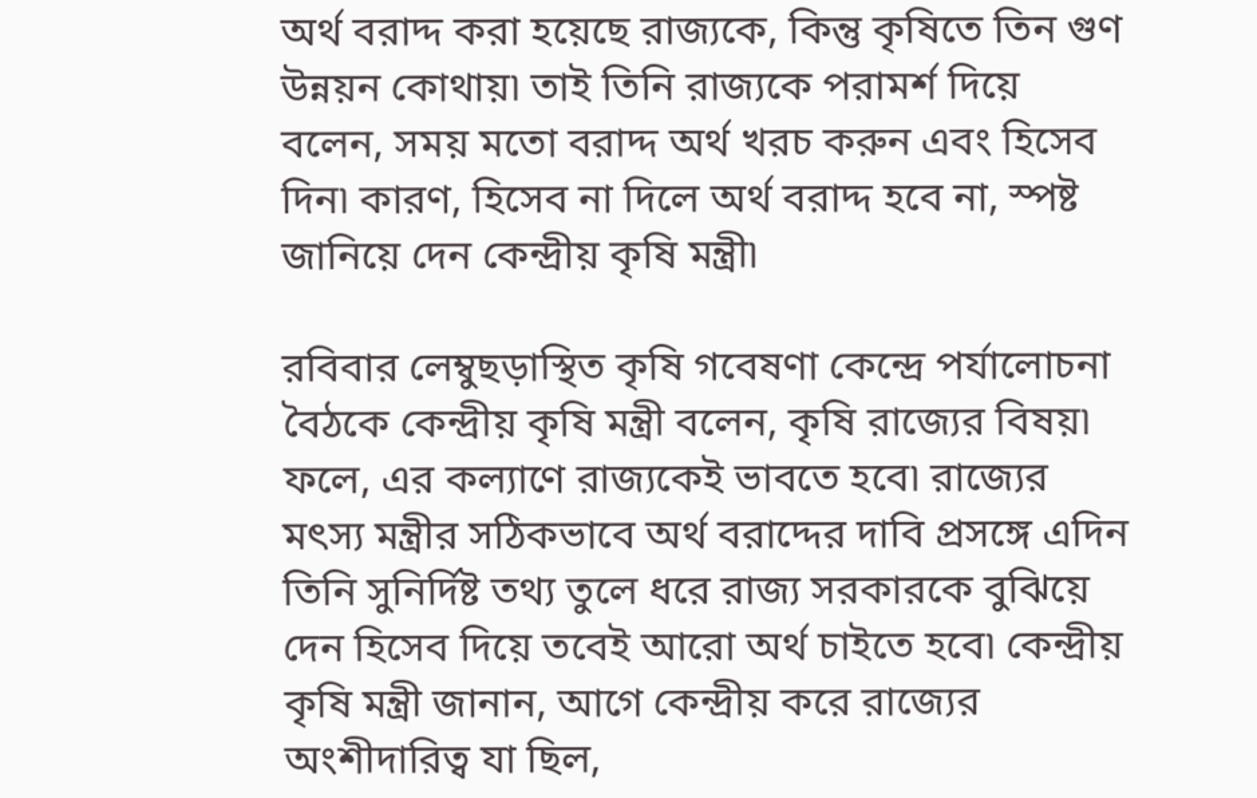অর্থ বরাদ্দ করা হয়েছে রাজ্যকে, কিন্তু কৃষিতে তিন গুণ উন্নয়ন কোথায়৷ তাই তিনি রাজ্যকে পরামর্শ দিয়ে বলেন, সময় মতো বরাদ্দ অর্থ খরচ করুন এবং হিসেব দিন৷ কারণ, হিসেব না দিলে অর্থ বরাদ্দ হবে না, স্পষ্ট জানিয়ে দেন কেন্দ্রীয় কৃষি মন্ত্রী৷

রবিবার লেম্বুছড়াস্থিত কৃষি গবেষণা কেন্দ্রে পর্যালোচনা বৈঠকে কেন্দ্রীয় কৃষি মন্ত্রী বলেন, কৃষি রাজ্যের বিষয়৷ ফলে, এর কল্যাণে রাজ্যকেই ভাবতে হবে৷ রাজ্যের মৎস্য মন্ত্রীর সঠিকভাবে অর্থ বরাদ্দের দাবি প্রসঙ্গে এদিন তিনি সুনির্দিষ্ট তথ্য তুলে ধরে রাজ্য সরকারকে বুঝিয়ে দেন হিসেব দিয়ে তবেই আরো অর্থ চাইতে হবে৷ কেন্দ্রীয় কৃষি মন্ত্রী জানান, আগে কেন্দ্রীয় করে রাজ্যের অংশীদারিত্ব যা ছিল,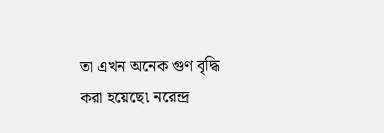তা এখন অনেক গুণ বৃদ্ধি করা হয়েছে৷ নরেন্দ্র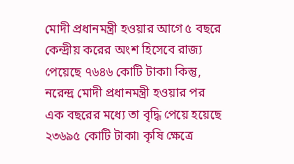মোদী প্রধানমন্ত্রী হওয়ার আগে ৫ বছরে কেন্দ্রীয় করের অংশ হিসেবে রাজ্য পেয়েছে ৭৬৪৬ কোটি টাকা৷ কিন্তু, নরেন্দ্র মোদী প্রধানমন্ত্রী হওয়ার পর এক বছরের মধ্যে তা বৃদ্ধি পেয়ে হয়েছে ২৩৬৯৫ কোটি টাকা৷ কৃষি ক্ষেত্রে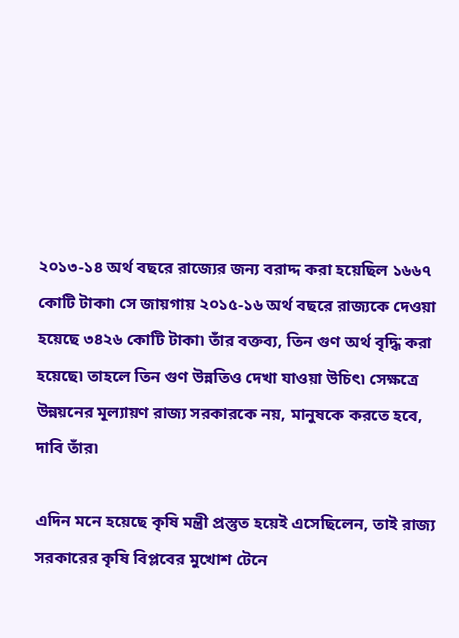২০১৩-১৪ অর্থ বছরে রাজ্যের জন্য বরাদ্দ করা হয়েছিল ১৬৬৭ কোটি টাকা৷ সে জায়গায় ২০১৫-১৬ অর্থ বছরে রাজ্যকে দেওয়া হয়েছে ৩৪২৬ কোটি টাকা৷ তাঁর বক্তব্য, তিন গুণ অর্থ বৃদ্ধি করা হয়েছে৷ তাহলে তিন গুণ উন্নতিও দেখা যাওয়া উচিৎ৷ সেক্ষত্রে উন্নয়নের মূল্যায়ণ রাজ্য সরকারকে নয়, মানুষকে করতে হবে, দাবি তাঁর৷

এদিন মনে হয়েছে কৃষি মন্ত্রী প্রস্তুত হয়েই এসেছিলেন, তাই রাজ্য সরকারের কৃষি বিপ্লবের মুখোশ টেনে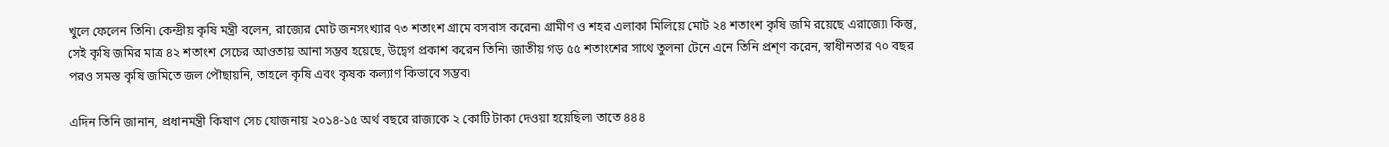খুলে ফেলেন তিনি৷ কেন্দ্রীয় কৃষি মন্ত্রী বলেন, রাজ্যের মোট জনসংখ্যার ৭৩ শতাংশ গ্রামে বসবাস করেন৷ গ্রামীণ ও শহর এলাকা মিলিয়ে মোট ২৪ শতাংশ কৃষি জমি রয়েছে এরাজ্যে৷ কিন্তু, সেই কৃষি জমির মাত্র ৪২ শতাংশ সেচের আওতায় আনা সম্ভব হয়েছে, উদ্বেগ প্রকাশ করেন তিনি৷ জাতীয় গড় ৫৫ শতাংশের সাথে তুলনা টেনে এনে তিনি প্রশ্ণ করেন, স্বাধীনতার ৭০ বছর পরও সমস্ত কৃষি জমিতে জল পৌছায়নি, তাহলে কৃষি এবং কৃষক কল্যাণ কিভাবে সম্ভব৷

এদিন তিনি জানান, প্রধানমন্ত্রী কিষাণ সেচ যোজনায় ২০১৪-১৫ অর্থ বছরে রাজ্যকে ২ কোটি টাকা দেওয়া হয়েছিল৷ তাতে ৪৪৪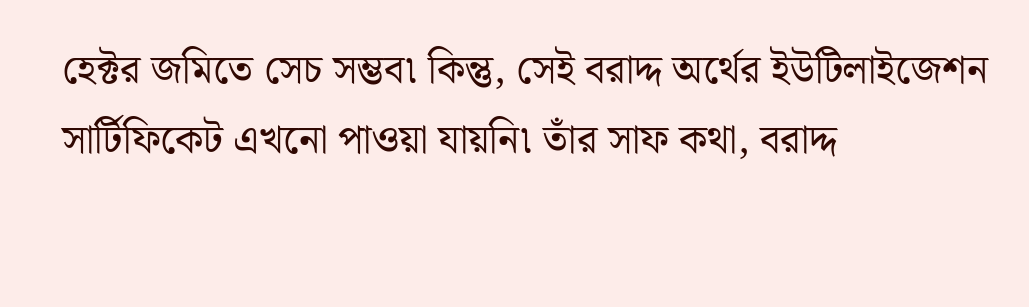হেক্টর জমিতে সেচ সম্ভব৷ কিন্তু, সেই বরাদ্দ অর্থের ইউটিলাইজেশন সার্টিফিকেট এখনো পাওয়া যায়নি৷ তাঁর সাফ কথা, বরাদ্দ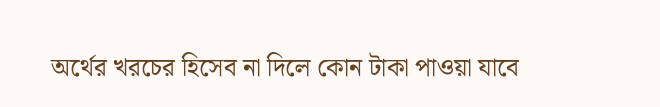অর্থের খরচের হিসেব না দিলে কোন টাকা পাওয়া যাবে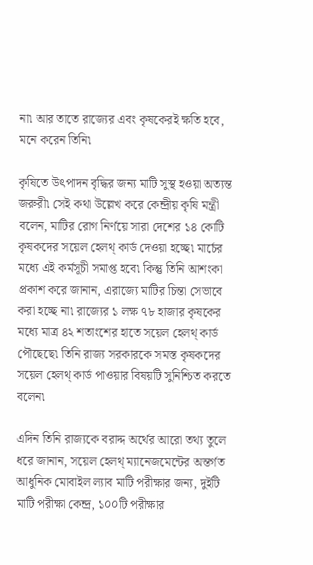না৷ আর তাতে রাজ্যের এবং কৃষকেরই ক্ষতি হবে, মনে করেন তিনি৷

কৃষিতে উৎপাদন বৃদ্ধির জন্য মাটি সুস্থ হওয়া অত্যন্ত জরুরী৷ সেই কথা উল্লেখ করে কেন্দ্রীয় কৃষি মন্ত্রী বলেন, মাটির রোগ নির্ণয়ে সারা দেশের ১৪ কোটি কৃষকদের সয়েল হেলথ্ কার্ড দেওয়া হচ্ছে৷ মার্চের মধ্যে এই কর্মসূচী সমাপ্ত হবে৷ কিন্তু তিনি আশংকা প্রকাশ করে জানান, এরাজ্যে মাটির চিন্তা সেভাবে করা হচ্ছে না৷ রাজ্যের ১ লক্ষ ৭৮ হাজার কৃষকের মধ্যে মাত্র ৪২ শতাংশের হাতে সয়েল হেলথ্ কার্ড পৌছেছে৷ তিনি রাজ্য সরকারকে সমস্ত কৃষকদের সয়েল হেলথ্ কার্ড পাওয়ার বিষয়টি সুনিশ্চিত করতে বলেন৷

এদিন তিনি রাজ্যকে বরাদ্দ অর্থের আরো তথ্য তুলে ধরে জানান, সয়েল হেলথ্ ম্যানেজমেন্টের অন্তর্গত আধুনিক মোবাইল ল্যাব মাটি পরীক্ষার জন্য, দুইটি মাটি পরীক্ষা কেন্দ্র, ১০০টি পরীক্ষার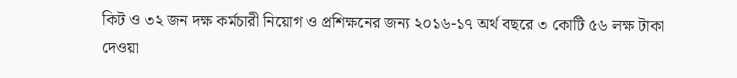কিট ও ৩২ জন দক্ষ কর্মচারী নিয়োগ ও প্রশিক্ষনের জন্য ২০১৬-১৭ অর্থ বছরে ৩ কোটি ৫৬ লক্ষ টাকা দেওয়া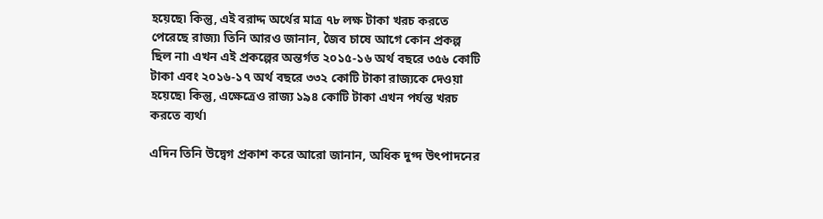হয়েছে৷ কিন্তু, এই বরাদ্দ অর্থের মাত্র ৭৮ লক্ষ টাকা খরচ করতে পেরেছে রাজ্য৷ তিনি আরও জানান, জৈব চাষে আগে কোন প্রকল্প ছিল না৷ এখন এই প্রকল্পের অন্তর্গত ২০১৫-১৬ অর্থ বছরে ৩৫৬ কোটি টাকা এবং ২০১৬-১৭ অর্থ বছরে ৩৩২ কোটি টাকা রাজ্যকে দেওয়া হয়েছে৷ কিন্তু, এক্ষেত্রেও রাজ্য ১৯৪ কোটি টাকা এখন পর্যন্ত খরচ করতে ব্যর্থ৷

এদিন তিনি উদ্বেগ প্রকাশ করে আরো জানান, অধিক দুগ্দ উৎপাদনের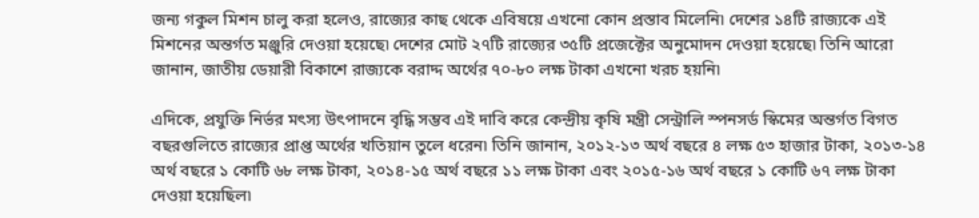জন্য গকুল মিশন চালু করা হলেও, রাজ্যের কাছ থেকে এবিষয়ে এখনো কোন প্রস্তাব মিলেনি৷ দেশের ১৪টি রাজ্যকে এই মিশনের অন্তর্গত মঞ্জুরি দেওয়া হয়েছে৷ দেশের মোট ২৭টি রাজ্যের ৩৫টি প্রজেক্টের অনুমোদন দেওয়া হয়েছে৷ তিনি আরো জানান, জাতীয় ডেয়ারী বিকাশে রাজ্যকে বরাদ্দ অর্থের ৭০-৮০ লক্ষ টাকা এখনো খরচ হয়নি৷

এদিকে, প্রযুক্তি নির্ভর মৎস্য উৎপাদনে বৃদ্ধি সম্ভব এই দাবি করে কেন্দ্রীয় কৃষি মন্ত্রী সেন্ট্রালি স্পনসর্ড স্কিমের অন্তর্গত বিগত বছরগুলিতে রাজ্যের প্রাপ্ত অর্থের খতিয়ান তুলে ধরেন৷ তিনি জানান, ২০১২-১৩ অর্থ বছরে ৪ লক্ষ ৫৩ হাজার টাকা, ২০১৩-১৪ অর্থ বছরে ১ কোটি ৬৮ লক্ষ টাকা, ২০১৪-১৫ অর্থ বছরে ১১ লক্ষ টাকা এবং ২০১৫-১৬ অর্থ বছরে ১ কোটি ৬৭ লক্ষ টাকা দেওয়া হয়েছিল৷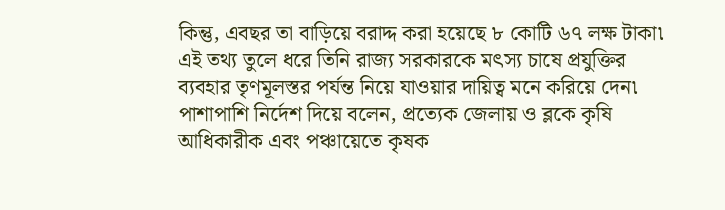কিন্তু, এবছর তা বাড়িয়ে বরাদ্দ করা হয়েছে ৮ কোটি ৬৭ লক্ষ টাকা৷ এই তথ্য তুলে ধরে তিনি রাজ্য সরকারকে মৎস্য চাষে প্রযুক্তির ব্যবহার তৃণমূলস্তর পর্যন্ত নিয়ে যাওয়ার দায়িত্ব মনে করিয়ে দেন৷ পাশাপাশি নির্দেশ দিয়ে বলেন, প্রত্যেক জেলায় ও ব্লকে কৃষি আধিকারীক এবং পঞ্চায়েতে কৃষক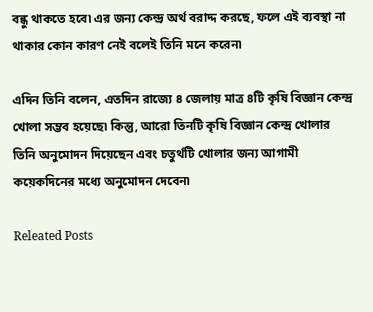বন্ধু থাকতে হবে৷ এর জন্য কেন্দ্র অর্থ বরাদ্দ করছে, ফলে এই ব্যবস্থা না থাকার কোন কারণ নেই বলেই তিনি মনে করেন৷

এদিন তিনি বলেন, এতদিন রাজ্যে ৪ জেলায় মাত্র ৪টি কৃষি বিজ্ঞান কেন্দ্র খোলা সম্ভব হয়েছে৷ কিন্তু, আরো তিনটি কৃষি বিজ্ঞান কেন্দ্র খোলার তিনি অনুমোদন দিয়েছেন এবং চতুর্থটি খোলার জন্য আগামী কয়েকদিনের মধ্যে অনুমোদন দেবেন৷

Releated Posts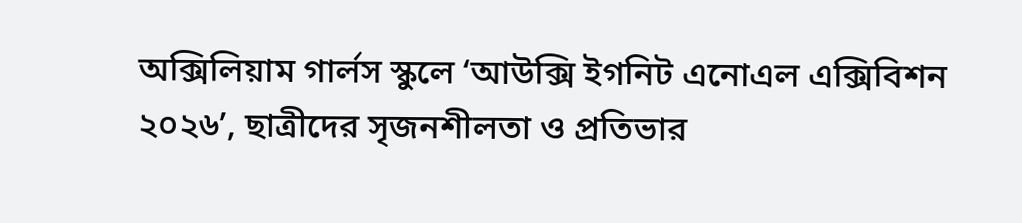অক্সিলিয়াম গার্লস স্কুলে ‘আউক্সি ইগনিট এনোএল এক্সিবিশন ২০২৬’, ছাত্রীদের সৃজনশীলতা ও প্রতিভার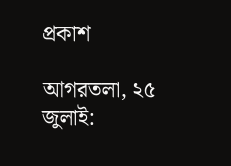প্রকাশ

আগরতলা, ২৫ জুলাই: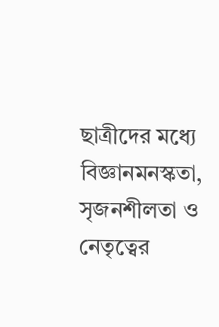ছাত্রীদের মধ্যে বিজ্ঞানমনস্কতা, সৃজনশীলতা ও নেতৃত্বের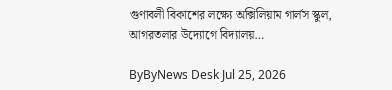গুণাবলী বিকাশের লক্ষ্যে অক্সিলিয়াম গার্লস স্কুল, আগরতলার উদ্যোগে বিদ্যালয়…

ByByNews Desk Jul 25, 2026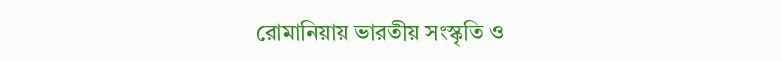রোমানিয়ায় ভারতীয় সংস্কৃতি ও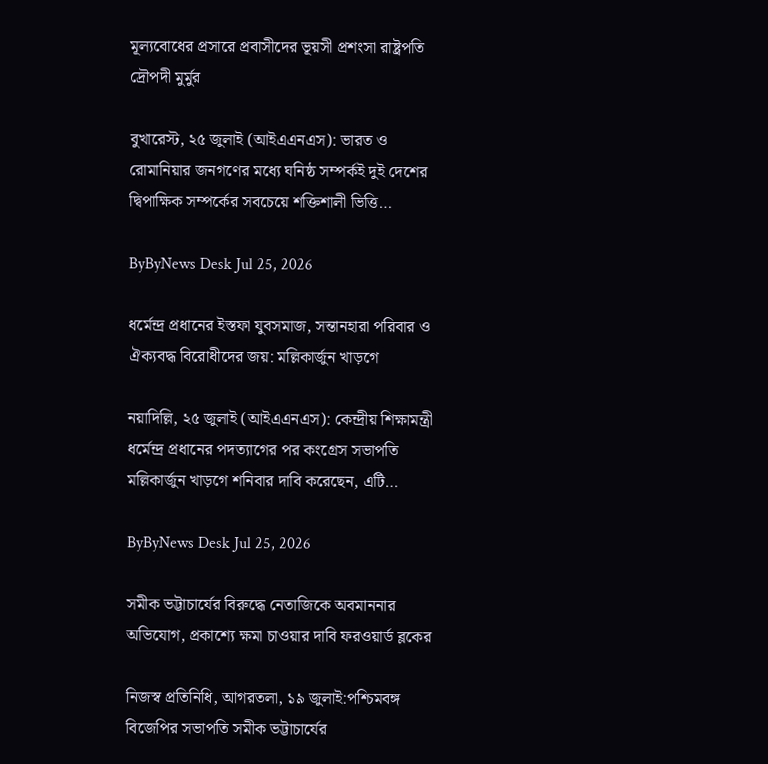মূল্যবোধের প্রসারে প্রবাসীদের ভূয়সী প্রশংসা রাষ্ট্রপতি দ্রৌপদী মুর্মুর

বুখারেস্ট, ২৫ জুলাই (আইএএনএস): ভারত ও রোমানিয়ার জনগণের মধ্যে ঘনিষ্ঠ সম্পর্কই দুই দেশের দ্বিপাক্ষিক সম্পর্কের সবচেয়ে শক্তিশালী ভিত্তি…

ByByNews Desk Jul 25, 2026

ধর্মেন্দ্র প্রধানের ইস্তফা যুবসমাজ, সন্তানহারা পরিবার ও ঐক্যবদ্ধ বিরোধীদের জয়: মল্লিকার্জুন খাড়গে

নয়াদিল্লি, ২৫ জুলাই (আইএএনএস): কেন্দ্রীয় শিক্ষামন্ত্রী ধর্মেন্দ্র প্রধানের পদত্যাগের পর কংগ্রেস সভাপতি মল্লিকার্জুন খাড়গে শনিবার দাবি করেছেন, এটি…

ByByNews Desk Jul 25, 2026

সমীক ভট্টাচার্যের বিরুদ্ধে নেতাজিকে অবমাননার অভিযোগ, প্রকাশ্যে ক্ষমা চাওয়ার দাবি ফরওয়ার্ড ব্লকের

নিজস্ব প্রতিনিধি, আগরতলা, ১৯ জুলাই:পশ্চিমবঙ্গ বিজেপির সভাপতি সমীক ভট্টাচার্যের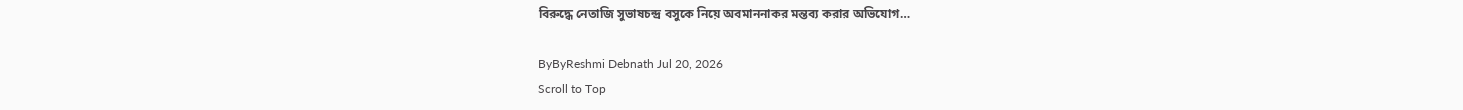বিরুদ্ধে নেতাজি সুভাষচন্দ্র বসুকে নিয়ে অবমাননাকর মন্তব্য করার অভিযোগ…

ByByReshmi Debnath Jul 20, 2026
Scroll to Top